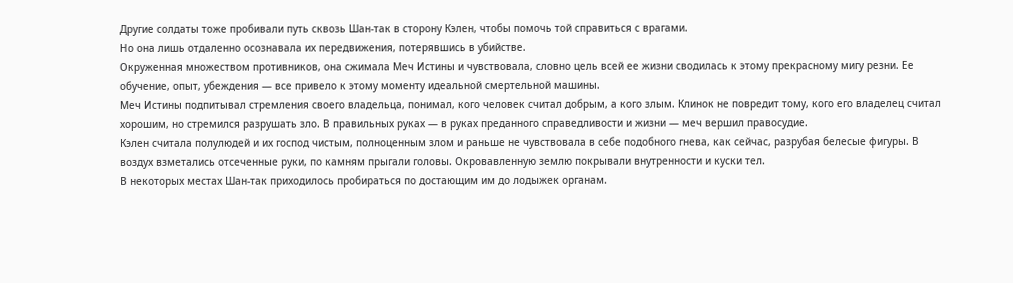Другие солдаты тоже пробивали путь сквозь Шан-так в сторону Кэлен, чтобы помочь той справиться с врагами.
Но она лишь отдаленно осознавала их передвижения, потерявшись в убийстве.
Окруженная множеством противников, она сжимала Меч Истины и чувствовала, словно цель всей ее жизни сводилась к этому прекрасному мигу резни. Ее обучение, опыт, убеждения — все привело к этому моменту идеальной смертельной машины.
Меч Истины подпитывал стремления своего владельца, понимал, кого человек считал добрым, а кого злым. Клинок не повредит тому, кого его владелец считал хорошим, но стремился разрушать зло. В правильных руках — в руках преданного справедливости и жизни — меч вершил правосудие.
Кэлен считала полулюдей и их господ чистым, полноценным злом и раньше не чувствовала в себе подобного гнева, как сейчас, разрубая белесые фигуры. В воздух взметались отсеченные руки, по камням прыгали головы. Окровавленную землю покрывали внутренности и куски тел.
В некоторых местах Шан-так приходилось пробираться по достающим им до лодыжек органам.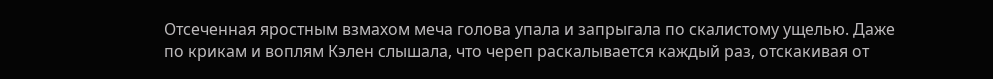Отсеченная яростным взмахом меча голова упала и запрыгала по скалистому ущелью. Даже по крикам и воплям Кэлен слышала, что череп раскалывается каждый раз, отскакивая от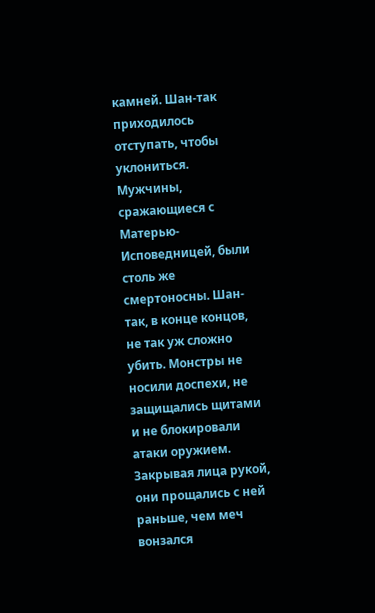камней. Шан-так приходилось отступать, чтобы уклониться.
Мужчины, сражающиеся с Матерью-Исповедницей, были столь же смертоносны. Шан-так, в конце концов, не так уж сложно убить. Монстры не носили доспехи, не защищались щитами и не блокировали атаки оружием. Закрывая лица рукой, они прощались с ней раньше, чем меч вонзался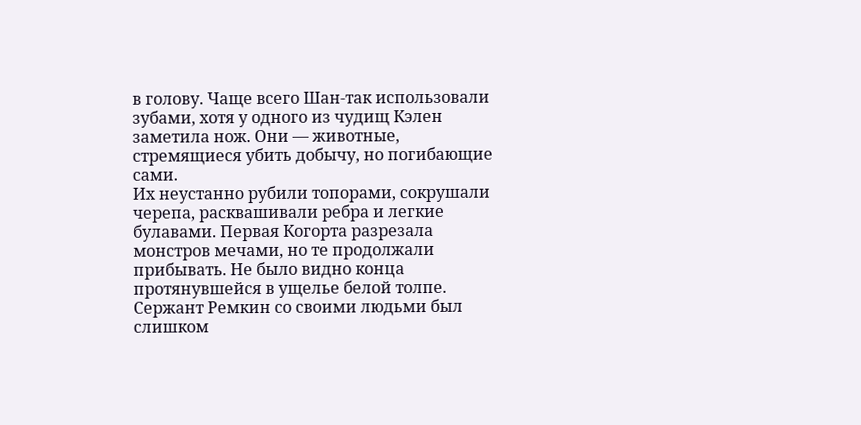в голову. Чаще всего Шан-так использовали зубами, хотя у одного из чудищ Кэлен заметила нож. Они — животные, стремящиеся убить добычу, но погибающие сами.
Их неустанно рубили топорами, сокрушали черепа, расквашивали ребра и легкие булавами. Первая Когорта разрезала монстров мечами, но те продолжали прибывать. Не было видно конца протянувшейся в ущелье белой толпе. Сержант Ремкин со своими людьми был слишком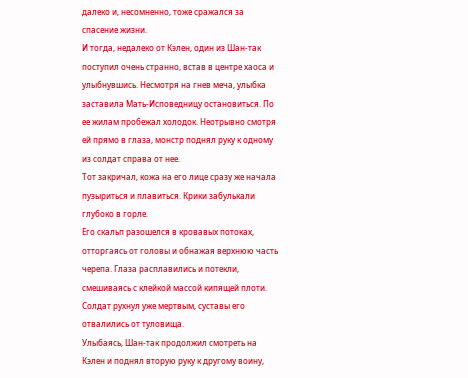далеко и, несомненно, тоже сражался за спасение жизни.
И тогда, недалеко от Кэлен, один из Шан-так поступил очень странно, встав в центре хаоса и улыбнувшись. Несмотря на гнев меча, улыбка заставила Мать-Исповедницу остановиться. По ее жилам пробежал холодок. Неотрывно смотря ей прямо в глаза, монстр поднял руку к одному из солдат справа от нее.
Тот закричал, кожа на его лице сразу же начала пузыриться и плавиться. Крики забулькали глубоко в горле.
Его скальп разошелся в кровавых потоках, отторгаясь от головы и обнажая верхнюю часть черепа. Глаза расплавились и потекли, смешиваясь с клейкой массой кипящей плоти. Солдат рухнул уже мертвым, суставы его отвалились от туловища.
Улыбаясь, Шан-так продолжил смотреть на Кэлен и поднял вторую руку к другому воину,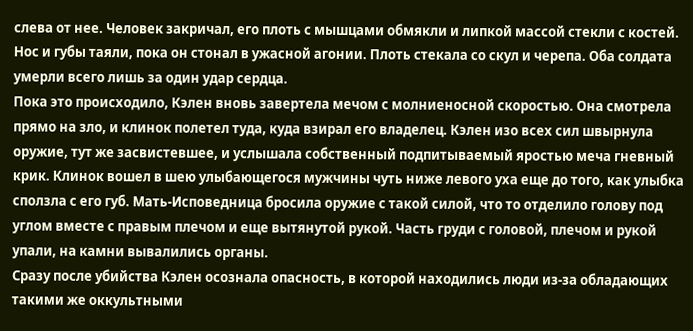слева от нее. Человек закричал, его плоть с мышцами обмякли и липкой массой стекли с костей. Нос и губы таяли, пока он стонал в ужасной агонии. Плоть стекала со скул и черепа. Оба солдата умерли всего лишь за один удар сердца.
Пока это происходило, Кэлен вновь завертела мечом с молниеносной скоростью. Она смотрела прямо на зло, и клинок полетел туда, куда взирал его владелец. Кэлен изо всех сил швырнула оружие, тут же засвистевшее, и услышала собственный подпитываемый яростью меча гневный крик. Клинок вошел в шею улыбающегося мужчины чуть ниже левого уха еще до того, как улыбка сползла с его губ. Мать-Исповедница бросила оружие с такой силой, что то отделило голову под углом вместе с правым плечом и еще вытянутой рукой. Часть груди с головой, плечом и рукой упали, на камни вывалились органы.
Сразу после убийства Кэлен осознала опасность, в которой находились люди из-за обладающих такими же оккультными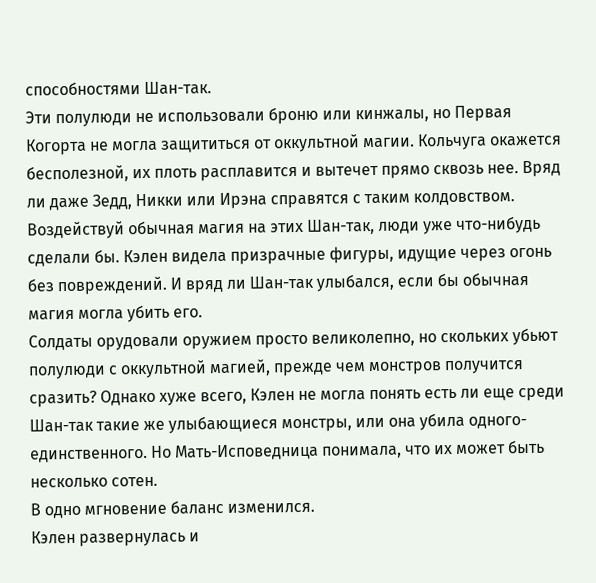способностями Шан-так.
Эти полулюди не использовали броню или кинжалы, но Первая Когорта не могла защититься от оккультной магии. Кольчуга окажется бесполезной, их плоть расплавится и вытечет прямо сквозь нее. Вряд ли даже Зедд, Никки или Ирэна справятся с таким колдовством. Воздействуй обычная магия на этих Шан-так, люди уже что-нибудь сделали бы. Кэлен видела призрачные фигуры, идущие через огонь без повреждений. И вряд ли Шан-так улыбался, если бы обычная магия могла убить его.
Солдаты орудовали оружием просто великолепно, но скольких убьют полулюди с оккультной магией, прежде чем монстров получится сразить? Однако хуже всего, Кэлен не могла понять есть ли еще среди Шан-так такие же улыбающиеся монстры, или она убила одного-единственного. Но Мать-Исповедница понимала, что их может быть несколько сотен.
В одно мгновение баланс изменился.
Кэлен развернулась и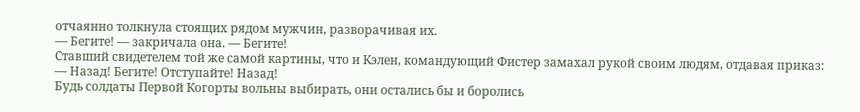отчаянно толкнула стоящих рядом мужчин, разворачивая их.
— Бегите! — закричала она. — Бегите!
Ставший свидетелем той же самой картины, что и Кэлен, командующий Фистер замахал рукой своим людям, отдавая приказ:
— Назад! Бегите! Отступайте! Назад!
Будь солдаты Первой Когорты вольны выбирать, они остались бы и боролись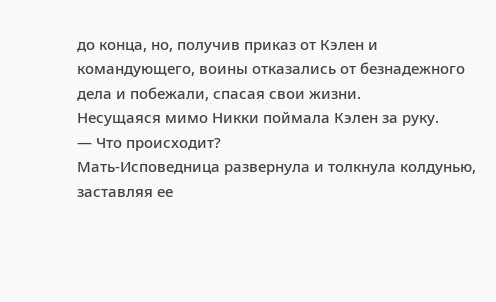до конца, но, получив приказ от Кэлен и командующего, воины отказались от безнадежного дела и побежали, спасая свои жизни.
Несущаяся мимо Никки поймала Кэлен за руку.
— Что происходит?
Мать-Исповедница развернула и толкнула колдунью, заставляя ее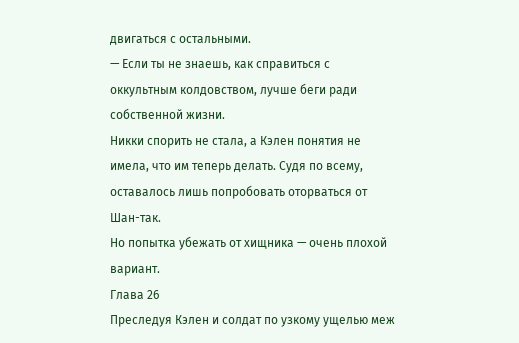двигаться с остальными.
— Если ты не знаешь, как справиться с оккультным колдовством, лучше беги ради собственной жизни.
Никки спорить не стала, а Кэлен понятия не имела, что им теперь делать. Судя по всему, оставалось лишь попробовать оторваться от Шан-так.
Но попытка убежать от хищника — очень плохой вариант.
Глава 26
Преследуя Кэлен и солдат по узкому ущелью меж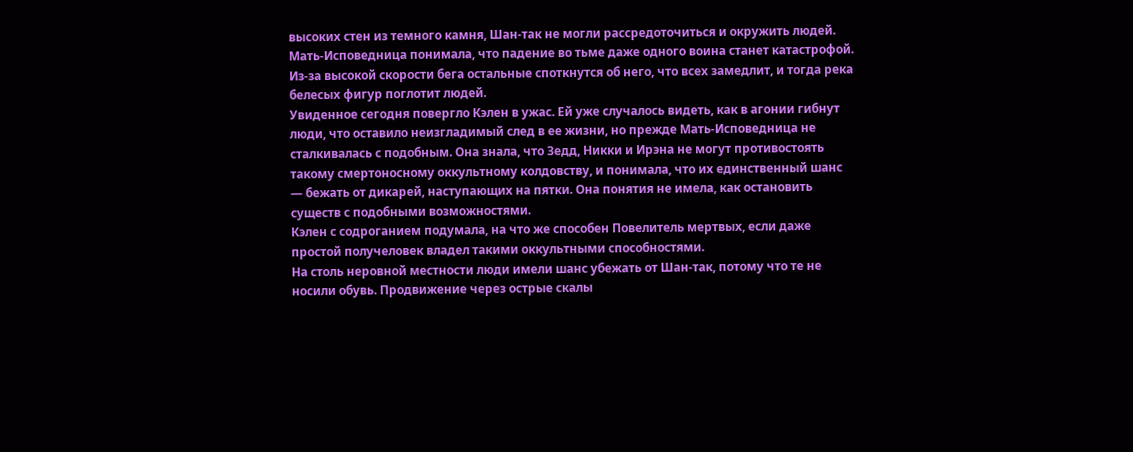высоких стен из темного камня, Шан-так не могли рассредоточиться и окружить людей.
Мать-Исповедница понимала, что падение во тьме даже одного воина станет катастрофой. Из-за высокой скорости бега остальные споткнутся об него, что всех замедлит, и тогда река белесых фигур поглотит людей.
Увиденное сегодня повергло Кэлен в ужас. Ей уже случалось видеть, как в агонии гибнут люди, что оставило неизгладимый след в ее жизни, но прежде Мать-Исповедница не сталкивалась с подобным. Она знала, что Зедд, Никки и Ирэна не могут противостоять такому смертоносному оккультному колдовству, и понимала, что их единственный шанс — бежать от дикарей, наступающих на пятки. Она понятия не имела, как остановить существ с подобными возможностями.
Кэлен с содроганием подумала, на что же способен Повелитель мертвых, если даже простой получеловек владел такими оккультными способностями.
На столь неровной местности люди имели шанс убежать от Шан-так, потому что те не носили обувь. Продвижение через острые скалы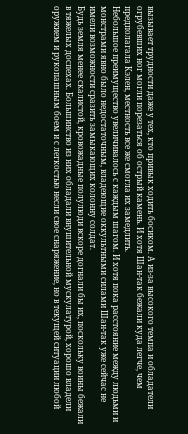вызывает трудности даже у тех, кто привык ходить босиком. А из-за высокого темпа и обладатели огрубевших ног могли порезаться об острый камень. И хотя Шан-так бежали куда легче, чем предполагала Кэлен, местность все же смогла их замедлить.
Небольшое преимущество увеличивалось с каждым шагом. И хотя пока расстояние между людьми и монстрами явно было недостаточным, владеющие оккультными силами Шан-так уже сейчас не имели возможности сразить замыкающих колонну солдат.
Будь земля менее скалистой, кровожадные полулюди вскоре догнали бы их, поскольку воины бежали в тяжелых доспехах. Большинство из них обладали внушительной мускулатурой, хорошо владели оружием и рукопашным боем и с легкостью несли свое снаряжение, но в текущей ситуации любой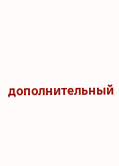дополнительный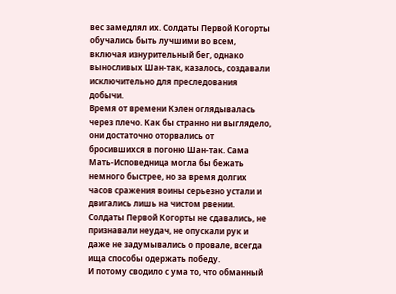вес замедлял их. Солдаты Первой Когорты обучались быть лучшими во всем, включая изнурительный бег, однако выносливых Шан-так, казалось, создавали исключительно для преследования добычи.
Время от времени Кэлен оглядывалась через плечо. Как бы странно ни выглядело, они достаточно оторвались от бросившихся в погоню Шан-так. Сама Мать-Исповедница могла бы бежать немного быстрее, но за время долгих часов сражения воины серьезно устали и двигались лишь на чистом рвении.
Солдаты Первой Когорты не сдавались, не признавали неудач, не опускали рук и даже не задумывались о провале, всегда ища способы одержать победу.
И потому сводило с ума то, что обманный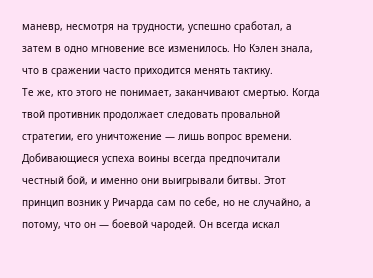маневр, несмотря на трудности, успешно сработал, а затем в одно мгновение все изменилось. Но Кэлен знала, что в сражении часто приходится менять тактику.
Те же, кто этого не понимает, заканчивают смертью. Когда твой противник продолжает следовать провальной стратегии, его уничтожение — лишь вопрос времени.
Добивающиеся успеха воины всегда предпочитали честный бой, и именно они выигрывали битвы. Этот принцип возник у Ричарда сам по себе, но не случайно, а потому, что он — боевой чародей. Он всегда искал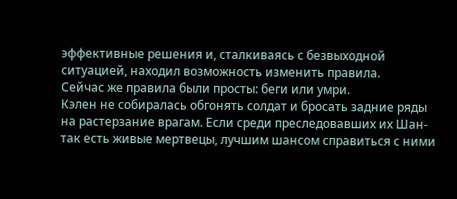эффективные решения и, сталкиваясь с безвыходной ситуацией, находил возможность изменить правила.
Сейчас же правила были просты: беги или умри.
Кэлен не собиралась обгонять солдат и бросать задние ряды на растерзание врагам. Если среди преследовавших их Шан-так есть живые мертвецы, лучшим шансом справиться с ними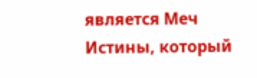является Меч Истины, который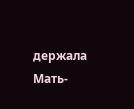держала Мать-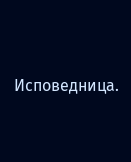Исповедница.